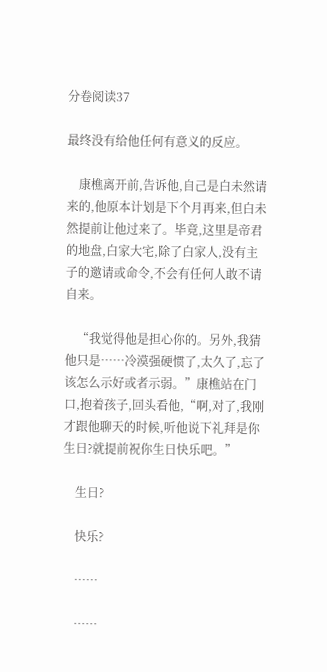分卷阅读37

最终没有给他任何有意义的反应。

    康樵离开前,告诉他,自己是白未然请来的,他原本计划是下个月再来,但白未然提前让他过来了。毕竟,这里是帝君的地盘,白家大宅,除了白家人,没有主子的邀请或命令,不会有任何人敢不请自来。

    “我觉得他是担心你的。另外,我猜他只是……冷漠强硬惯了,太久了,忘了该怎么示好或者示弱。”康樵站在门口,抱着孩子,回头看他,“啊,对了,我刚才跟他聊天的时候,听他说下礼拜是你生日?就提前祝你生日快乐吧。”

    生日?

    快乐?

    ……

    ……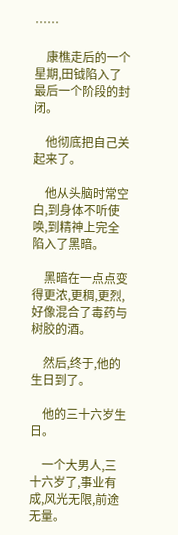……

    康樵走后的一个星期,田钺陷入了最后一个阶段的封闭。

    他彻底把自己关起来了。

    他从头脑时常空白,到身体不听使唤,到精神上完全陷入了黑暗。

    黑暗在一点点变得更浓,更稠,更烈,好像混合了毒药与树胶的酒。

    然后,终于,他的生日到了。

    他的三十六岁生日。

    一个大男人,三十六岁了,事业有成,风光无限,前途无量。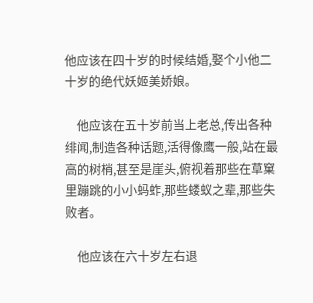他应该在四十岁的时候结婚,娶个小他二十岁的绝代妖姬美娇娘。

    他应该在五十岁前当上老总,传出各种绯闻,制造各种话题,活得像鹰一般,站在最高的树梢,甚至是崖头,俯视着那些在草窠里蹦跳的小小蚂蚱,那些蝼蚁之辈,那些失败者。

    他应该在六十岁左右退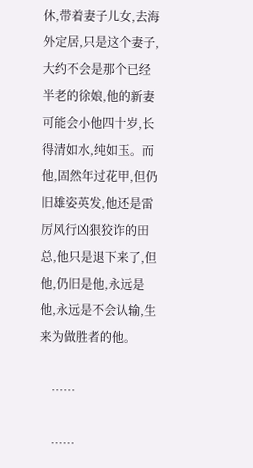休,带着妻子儿女,去海外定居,只是这个妻子,大约不会是那个已经半老的徐娘,他的新妻可能会小他四十岁,长得清如水,纯如玉。而他,固然年过花甲,但仍旧雄姿英发,他还是雷厉风行凶狠狡诈的田总,他只是退下来了,但他,仍旧是他,永远是他,永远是不会认输,生来为做胜者的他。

    ……

    ……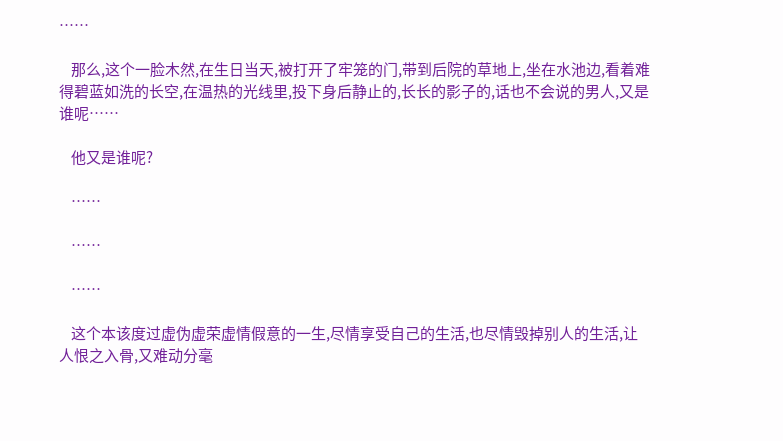……

    那么,这个一脸木然,在生日当天,被打开了牢笼的门,带到后院的草地上,坐在水池边,看着难得碧蓝如洗的长空,在温热的光线里,投下身后静止的,长长的影子的,话也不会说的男人,又是谁呢……

    他又是谁呢?

    ……

    ……

    ……

    这个本该度过虚伪虚荣虚情假意的一生,尽情享受自己的生活,也尽情毁掉别人的生活,让人恨之入骨,又难动分毫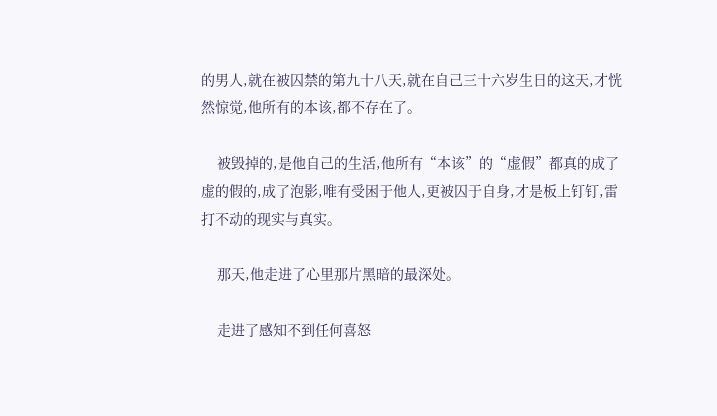的男人,就在被囚禁的第九十八天,就在自己三十六岁生日的这天,才恍然惊觉,他所有的本该,都不存在了。

    被毁掉的,是他自己的生活,他所有“本该”的“虚假”都真的成了虚的假的,成了泡影,唯有受困于他人,更被囚于自身,才是板上钉钉,雷打不动的现实与真实。

    那天,他走进了心里那片黑暗的最深处。

    走进了感知不到任何喜怒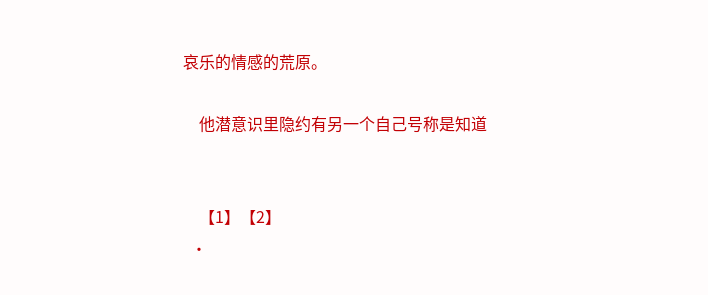哀乐的情感的荒原。

    他潜意识里隐约有另一个自己号称是知道


    【1】【2】
  •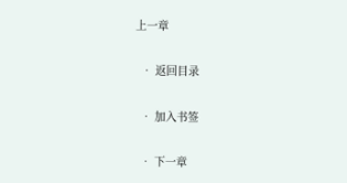上一章

  • 返回目录

  • 加入书签

  • 下一章